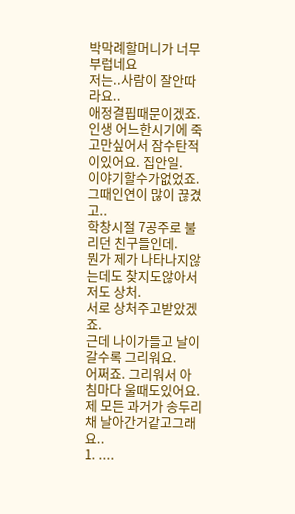박막례할머니가 너무부럽네요
저는..사람이 잘안따라요..
애정결핍때문이겠죠.
인생 어느한시기에 죽고만싶어서 잠수탄적이있어요. 집안일.
이야기할수가없었죠.
그때인연이 많이 끊겼고..
학창시절 7공주로 불리던 친구들인데.
뭔가 제가 나타나지않는데도 찾지도않아서 저도 상처.
서로 상처주고받았겠죠.
근데 나이가들고 날이갈수록 그리워요.
어쩌죠. 그리워서 아침마다 울때도있어요.
제 모든 과거가 송두리채 날아간거같고그래요..
1. ....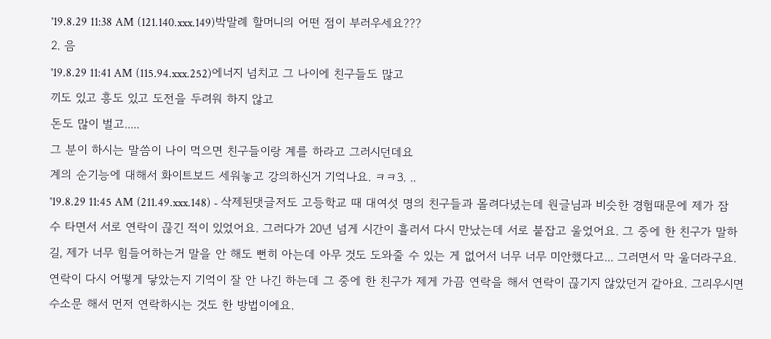'19.8.29 11:38 AM (121.140.xxx.149)박말례 할머니의 어떤 점이 부러우세요???
2. 음
'19.8.29 11:41 AM (115.94.xxx.252)에너지 넘치고 그 나이에 친구들도 많고
끼도 있고 흥도 있고 도전을 두려워 하지 않고
돈도 많이 벌고.....
그 분이 하시는 말씀이 나이 먹으면 친구들이랑 계를 하라고 그러시던데요
계의 순기능에 대해서 화이트보드 세워놓고 강의하신거 기억나요. ㅋㅋ3. ..
'19.8.29 11:45 AM (211.49.xxx.148) - 삭제된댓글저도 고등학교 때 대여섯 명의 친구들과 몰려다녔는데 원글님과 비슷한 경험때문에 제가 잠수 타면서 서로 연락이 끊긴 적이 있었어요. 그러다가 20년 넘게 시간이 흘러서 다시 만났는데 서로 붙잡고 울었어요. 그 중에 한 친구가 말하길, 제가 너무 힘들어하는거 말을 안 해도 뻔히 아는데 아무 것도 도와줄 수 있는 게 없어서 너무 너무 미안했다고... 그러면서 막 울더라구요. 연락이 다시 어떻게 닿았는지 기억이 잘 안 나긴 하는데 그 중에 한 친구가 제게 가끔 연락을 해서 연락이 끊기지 않았던거 같아요. 그리우시면 수소문 해서 먼저 연락하시는 것도 한 방법이에요.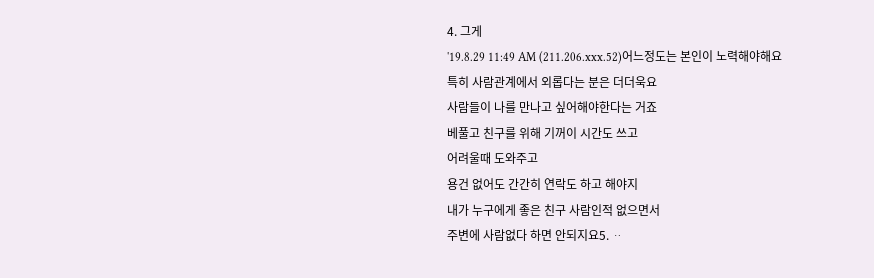4. 그게
'19.8.29 11:49 AM (211.206.xxx.52)어느정도는 본인이 노력해야해요
특히 사람관계에서 외롭다는 분은 더더욱요
사람들이 나를 만나고 싶어해야한다는 거죠
베풀고 친구를 위해 기꺼이 시간도 쓰고
어려울때 도와주고
용건 없어도 간간히 연락도 하고 해야지
내가 누구에게 좋은 친구 사람인적 없으면서
주변에 사람없다 하면 안되지요5. ᆢ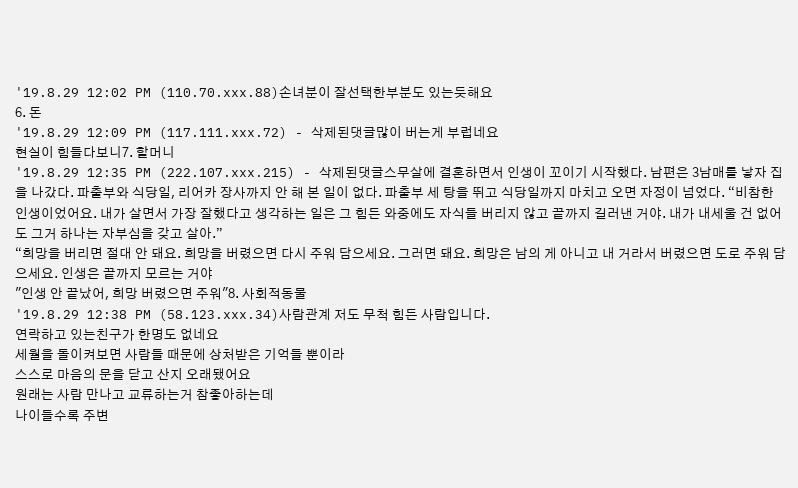'19.8.29 12:02 PM (110.70.xxx.88)손녀분이 잘선택한부분도 있는듯해요
6. 돈
'19.8.29 12:09 PM (117.111.xxx.72) - 삭제된댓글많이 버는게 부럽네요
현실이 힘들다보니7. 할머니
'19.8.29 12:35 PM (222.107.xxx.215) - 삭제된댓글스무살에 결혼하면서 인생이 꼬이기 시작했다. 남편은 3남매를 낳자 집을 나갔다. 파출부와 식당일, 리어카 장사까지 안 해 본 일이 없다. 파출부 세 탕을 뛰고 식당일까지 마치고 오면 자정이 넘었다. “비참한 인생이었어요. 내가 살면서 가장 잘했다고 생각하는 일은 그 힘든 와중에도 자식들 버리지 않고 끝까지 길러낸 거야. 내가 내세울 건 없어도 그거 하나는 자부심을 갖고 살아.”
“희망을 버리면 절대 안 돼요. 희망을 버렸으면 다시 주워 담으세요. 그러면 돼요. 희망은 남의 게 아니고 내 거라서 버렸으면 도로 주워 담으세요. 인생은 끝까지 모르는 거야
"인생 안 끝났어, 희망 버렸으면 주워"8. 사회적동물
'19.8.29 12:38 PM (58.123.xxx.34)사람관계 저도 무척 힘든 사람입니다.
연락하고 있는친구가 한명도 없네요
세월을 돌이켜보면 사람들 때문에 상처받은 기억들 뿐이라
스스로 마음의 문을 닫고 산지 오래됐어요
원래는 사람 만나고 교류하는거 참좋아하는데
나이들수록 주변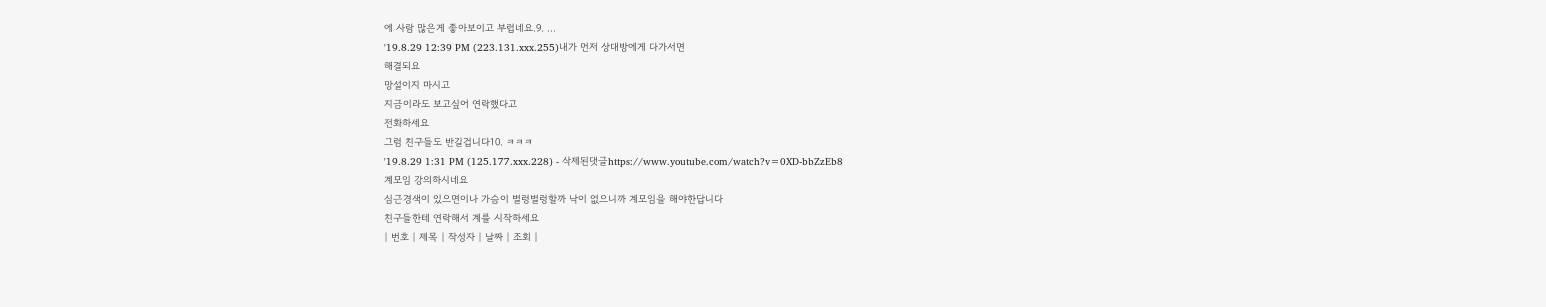에 사람 많은게 좋아보이고 부럽네요.9. ...
'19.8.29 12:39 PM (223.131.xxx.255)내가 먼저 상대방에게 다가서면
해결되요
망설이지 마시고
지금이라도 보고싶어 연락했다고
전화하세요
그럼 친구들도 반길겁니다10. ㅋㅋㅋ
'19.8.29 1:31 PM (125.177.xxx.228) - 삭제된댓글https://www.youtube.com/watch?v=0XD-bbZzEb8
계모임 강의하시네요
심근경색이 있으면이나 가슴이 벌렁벌렁할까 낙이 없으니까 계모임을 해야한답니다
친구들한테 연락해서 계를 시작하세요
| 번호 | 제목 | 작성자 | 날짜 | 조회 |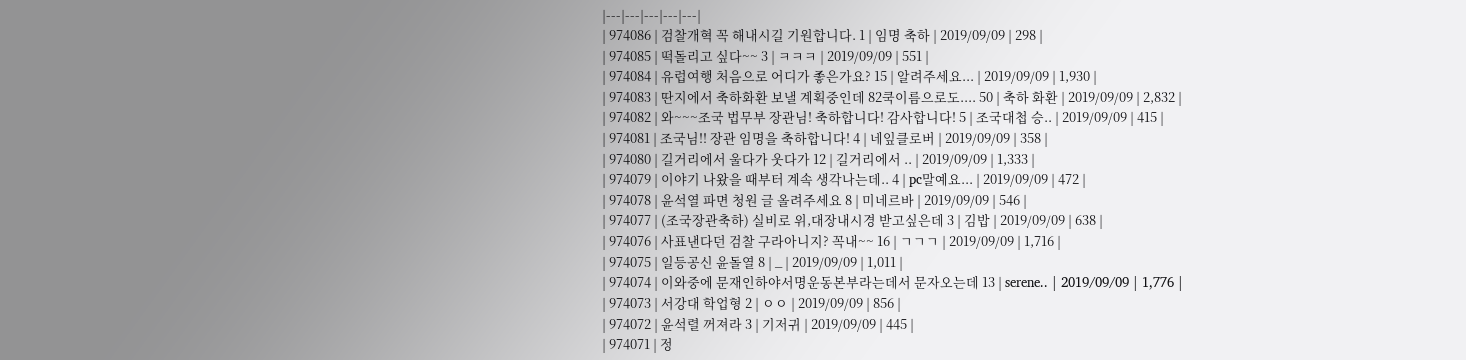|---|---|---|---|---|
| 974086 | 검찰개혁 꼭 해내시길 기원합니다. 1 | 임명 축하 | 2019/09/09 | 298 |
| 974085 | 떡돌리고 싶다~~ 3 | ㅋㅋㅋ | 2019/09/09 | 551 |
| 974084 | 유럽여행 처음으로 어디가 좋은가요? 15 | 알려주세요... | 2019/09/09 | 1,930 |
| 974083 | 딴지에서 축하화환 보낼 계획중인데 82쿡이름으로도.... 50 | 축하 화환 | 2019/09/09 | 2,832 |
| 974082 | 와~~~조국 법무부 장관님! 축하합니다! 감사합니다! 5 | 조국대첩 승.. | 2019/09/09 | 415 |
| 974081 | 조국님!! 장관 임명을 축하합니다! 4 | 네잎클로버 | 2019/09/09 | 358 |
| 974080 | 길거리에서 울다가 웃다가 12 | 길거리에서 .. | 2019/09/09 | 1,333 |
| 974079 | 이야기 나왔을 때부터 계속 생각나는데.. 4 | pc말예요... | 2019/09/09 | 472 |
| 974078 | 윤석열 파면 청원 글 올려주세요 8 | 미네르바 | 2019/09/09 | 546 |
| 974077 | (조국장관축하) 실비로 위,대장내시경 받고싶은데 3 | 김밥 | 2019/09/09 | 638 |
| 974076 | 사표낸다던 검찰 구라아니지? 꼭내~~ 16 | ㄱㄱㄱ | 2019/09/09 | 1,716 |
| 974075 | 일등공신 윤돌열 8 | _ | 2019/09/09 | 1,011 |
| 974074 | 이와중에 문재인하야서명운동본부라는데서 문자오는데 13 | serene.. | 2019/09/09 | 1,776 |
| 974073 | 서강대 학업형 2 | ㅇㅇ | 2019/09/09 | 856 |
| 974072 | 윤석렬 꺼져라 3 | 기저귀 | 2019/09/09 | 445 |
| 974071 | 정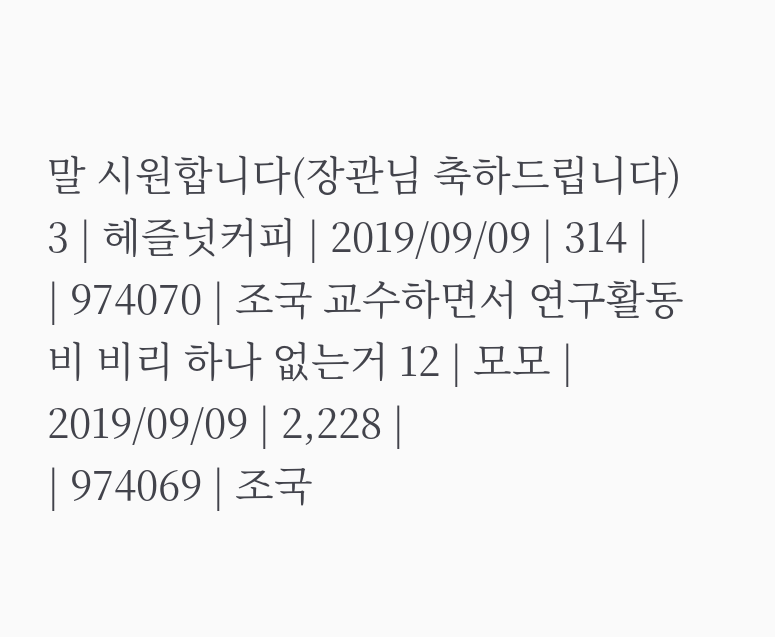말 시원합니다(장관님 축하드립니다) 3 | 헤즐넛커피 | 2019/09/09 | 314 |
| 974070 | 조국 교수하면서 연구활동비 비리 하나 없는거 12 | 모모 | 2019/09/09 | 2,228 |
| 974069 | 조국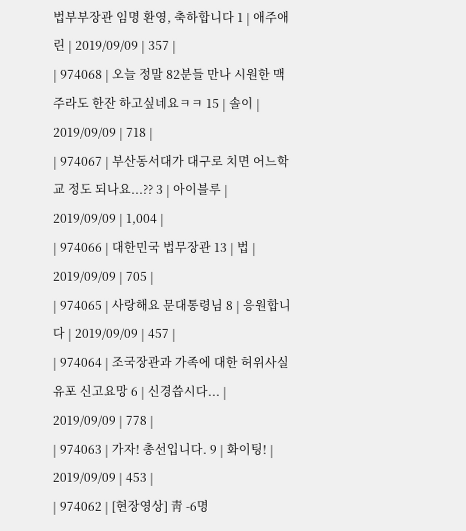법부부장관 임명 환영, 축하합니다 1 | 애주애린 | 2019/09/09 | 357 |
| 974068 | 오늘 정말 82분들 만나 시원한 맥주라도 한잔 하고싶네요ㅋㅋ 15 | 솔이 | 2019/09/09 | 718 |
| 974067 | 부산동서대가 대구로 치면 어느학교 정도 되나요...?? 3 | 아이블루 | 2019/09/09 | 1,004 |
| 974066 | 대한민국 법무장관 13 | 법 | 2019/09/09 | 705 |
| 974065 | 사랑해요 문대통령님 8 | 응원합니다 | 2019/09/09 | 457 |
| 974064 | 조국장관과 가족에 대한 허위사실 유포 신고요망 6 | 신경씁시다... | 2019/09/09 | 778 |
| 974063 | 가자! 총선입니다. 9 | 화이팅! | 2019/09/09 | 453 |
| 974062 | [현장영상] 靑 -6명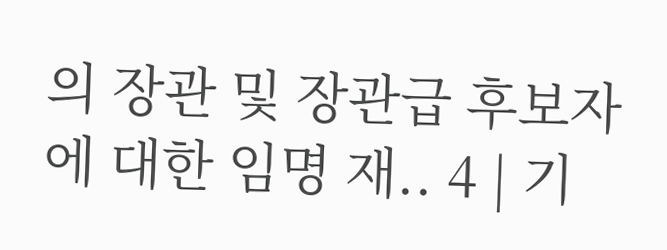의 장관 및 장관급 후보자에 대한 임명 재.. 4 | 기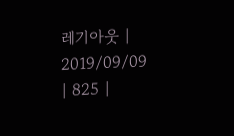레기아웃 | 2019/09/09 | 825 |